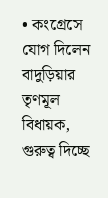• কংগ্রেসে যোগ দিলেন বাদুড়িয়ার তৃণমূল বিধায়ক, গুরুত্ব দিচ্ছে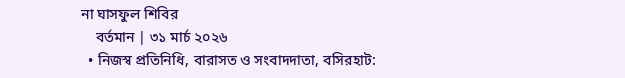না ঘাসফুল শিবির
    বর্তমান | ৩১ মার্চ ২০২৬
  • নিজস্ব প্রতিনিধি, বারাসত ও সংবাদদাতা, বসিরহাট: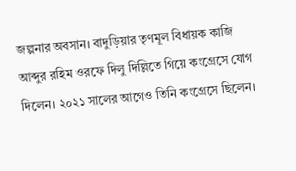জল্পনার অবসান। বাদুড়িয়ার তৃণমূল বিধায়ক কাজি আব্দুর রহিম ওরফে দিলু দিল্লিতে গিয়ে কংগ্রেসে যোগ দিলেন। ২০২১ সালের আগেও তিনি কংগ্রেসে ছিলেন।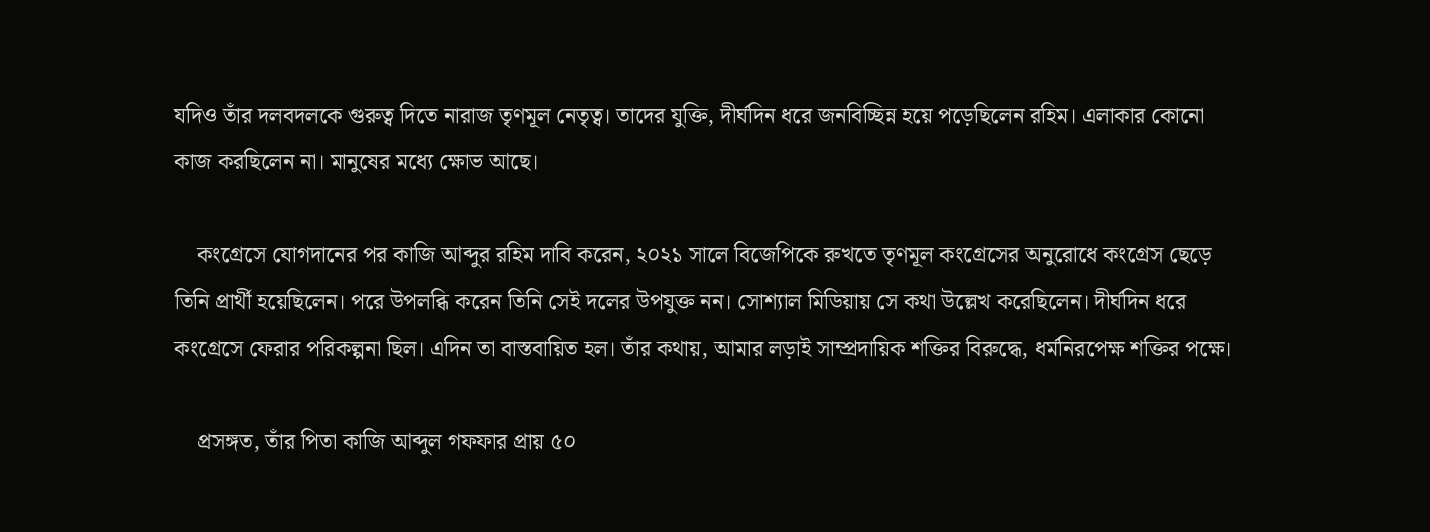যদিও তাঁর দলবদলকে গুরুত্ব দিতে নারাজ তৃণমূল নেতৃত্ব। তাদের যুক্তি, দীর্ঘদিন ধরে জনবিচ্ছিন্ন হয়ে পড়েছিলেন রহিম। এলাকার কোনো কাজ করছিলেন না। মানুষের মধ্যে ক্ষোভ আছে।

    কংগ্রেসে যোগদানের পর কাজি আব্দুর রহিম দাবি করেন, ২০২১ সালে বিজেপিকে রুখতে তৃণমূল কংগ্রেসের অনুরোধে কংগ্রেস ছেড়ে তিনি প্রার্থী হয়েছিলেন। পরে উপলব্ধি করেন তিনি সেই দলের উপযুক্ত নন। সোশ্যাল মিডিয়ায় সে কথা উল্লেখ করেছিলেন। দীর্ঘদিন ধরে কংগ্রেসে ফেরার পরিকল্পনা ছিল। এদিন তা বাস্তবায়িত হল। তাঁর কথায়, আমার লড়াই সাম্প্রদায়িক শক্তির বিরুদ্ধে, ধর্মনিরপেক্ষ শক্তির পক্ষে।

    প্রসঙ্গত, তাঁর পিতা কাজি আব্দুল গফফার প্রায় ৫০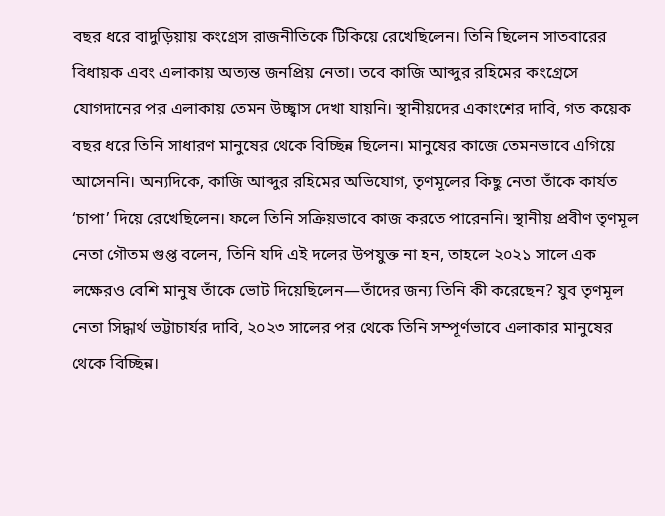বছর ধরে বাদুড়িয়ায় কংগ্রেস রাজনীতিকে টিকিয়ে রেখেছিলেন। তিনি ছিলেন সাতবারের বিধায়ক এবং এলাকায় অত্যন্ত জনপ্রিয় নেতা। তবে কাজি আব্দুর রহিমের কংগ্রেসে যোগদানের পর এলাকায় তেমন উচ্ছ্বাস দেখা যায়নি। স্থানীয়দের একাংশের দাবি, গত কয়েক বছর ধরে তিনি সাধারণ মানুষের থেকে বিচ্ছিন্ন ছিলেন। মানুষের কাজে তেমনভাবে এগিয়ে আসেননি। অন্যদিকে, কাজি আব্দুর রহিমের অভিযোগ, তৃণমূলের কিছু নেতা তাঁকে কার্যত ‘চাপা’ দিয়ে রেখেছিলেন। ফলে তিনি সক্রিয়ভাবে কাজ করতে পারেননি। স্থানীয় প্রবীণ তৃণমূল নেতা গৌতম গুপ্ত বলেন, তিনি যদি এই দলের উপযুক্ত না হন, তাহলে ২০২১ সালে এক লক্ষেরও বেশি মানুষ তাঁকে ভোট দিয়েছিলেন—তাঁদের জন্য তিনি কী করেছেন? যুব তৃণমূল নেতা সিদ্ধার্থ ভট্টাচার্যর দাবি, ২০২৩ সালের পর থেকে তিনি সম্পূর্ণভাবে এলাকার মানুষের থেকে বিচ্ছিন্ন।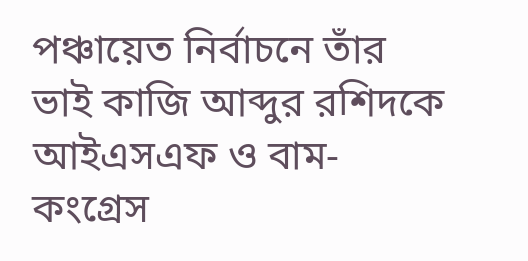পঞ্চায়েত নির্বাচনে তাঁর ভাই কাজি আব্দুর রশিদকে আইএসএফ ও বাম-কংগ্রেস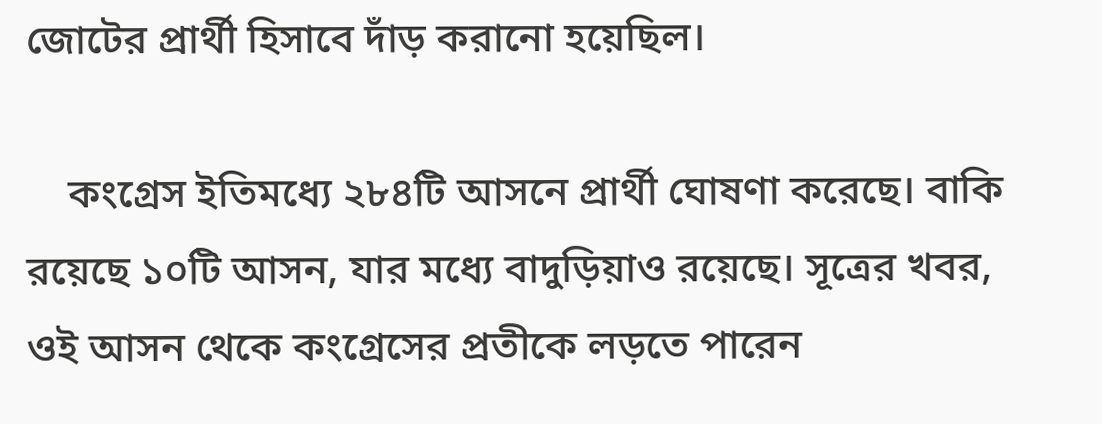জোটের প্রার্থী হিসাবে দাঁড় করানো হয়েছিল।

    কংগ্রেস ইতিমধ্যে ২৮৪টি আসনে প্রার্থী ঘোষণা করেছে। বাকি রয়েছে ১০টি আসন, যার মধ্যে বাদুড়িয়াও রয়েছে। সূত্রের খবর, ওই আসন থেকে কংগ্রেসের প্রতীকে লড়তে পারেন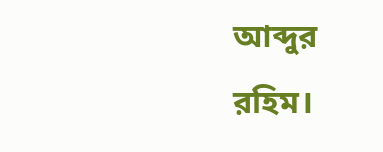আব্দুর রহিম।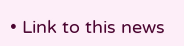• Link to this news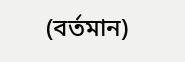(বর্তমান)